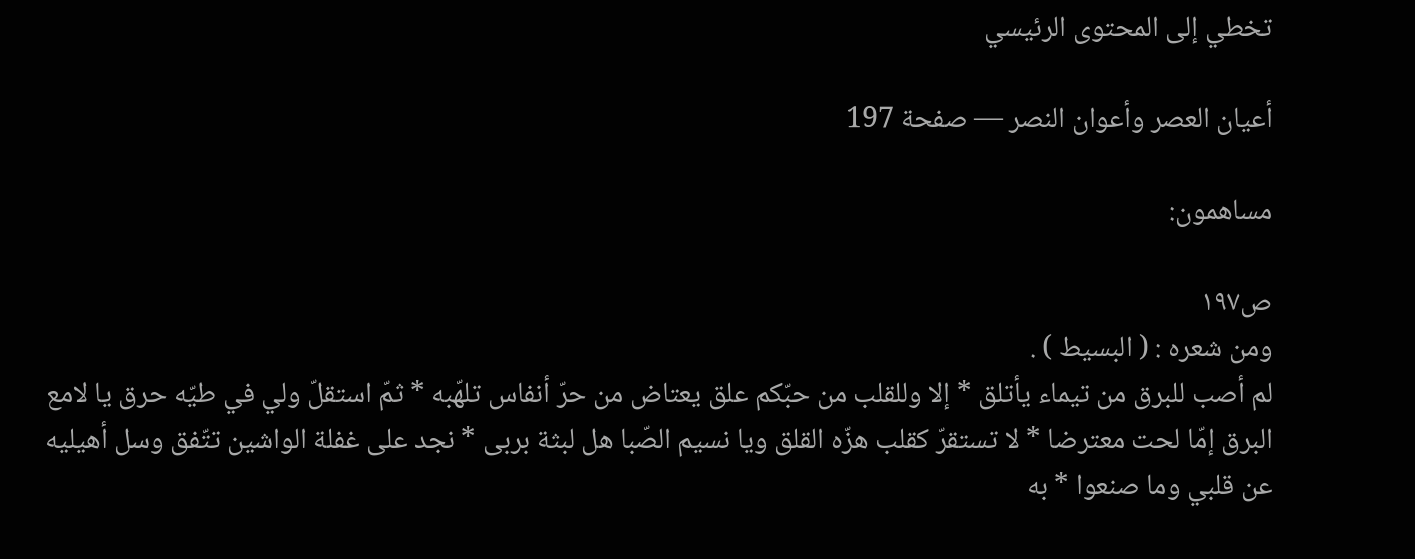تخطي إلى المحتوى الرئيسي

أعيان العصر وأعوان النصر — صفحة 197

مساهمون:

ص١٩٧
ومن شعره : ( البسيط ) .
لم أصب للبرق من تيماء يأتلق * إلا وللقلب من حبّكم علق يعتاض من حرّ أنفاس تلهّبه * ثمّ استقلّ ولي في طيّه حرق يا لامع البرق إمّا لحت معترضا * لا تستقرّ كقلب هزّه القلق ويا نسيم الصّبا هل لبثة بربى * نجد على غفلة الواشين تتّفق وسل أهيليه عن قلبي وما صنعوا * به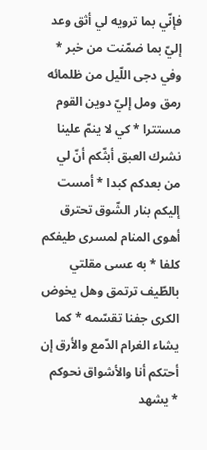فإنّي بما ترويه لي أثق وعد إليّ بما ضمّنت من خبر * وفي دجى اللّيل من ظلمائه رمق ومل إليّ دوين القوم مستترا * كي لا ينمّ علينا نشرك العبق أبثّكم أنّ لي من بعدكم كبدا * أمست إليكم بنار الشّوق تحترق أهوى المنام لمسرى طيفكم كلفا * به عسى مقلتي بالطّيف ترتمق وهل يخوض الكرى جفنا تقسّمه * كما يشاء الغرام الدّمع والأرق إن أحتكم أنا والأشواق نحوكم * يشهد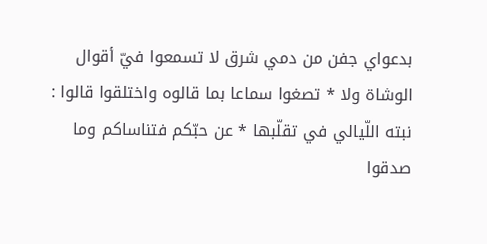بدعواي جفن من دمي شرق لا تسمعوا فيّ أقوال الوشاة ولا * تصغوا سماعا بما قالوه واختلقوا قالوا : نبته اللّيالي في تقلّبها * عن حبّكم فتناساكم وما صدقوا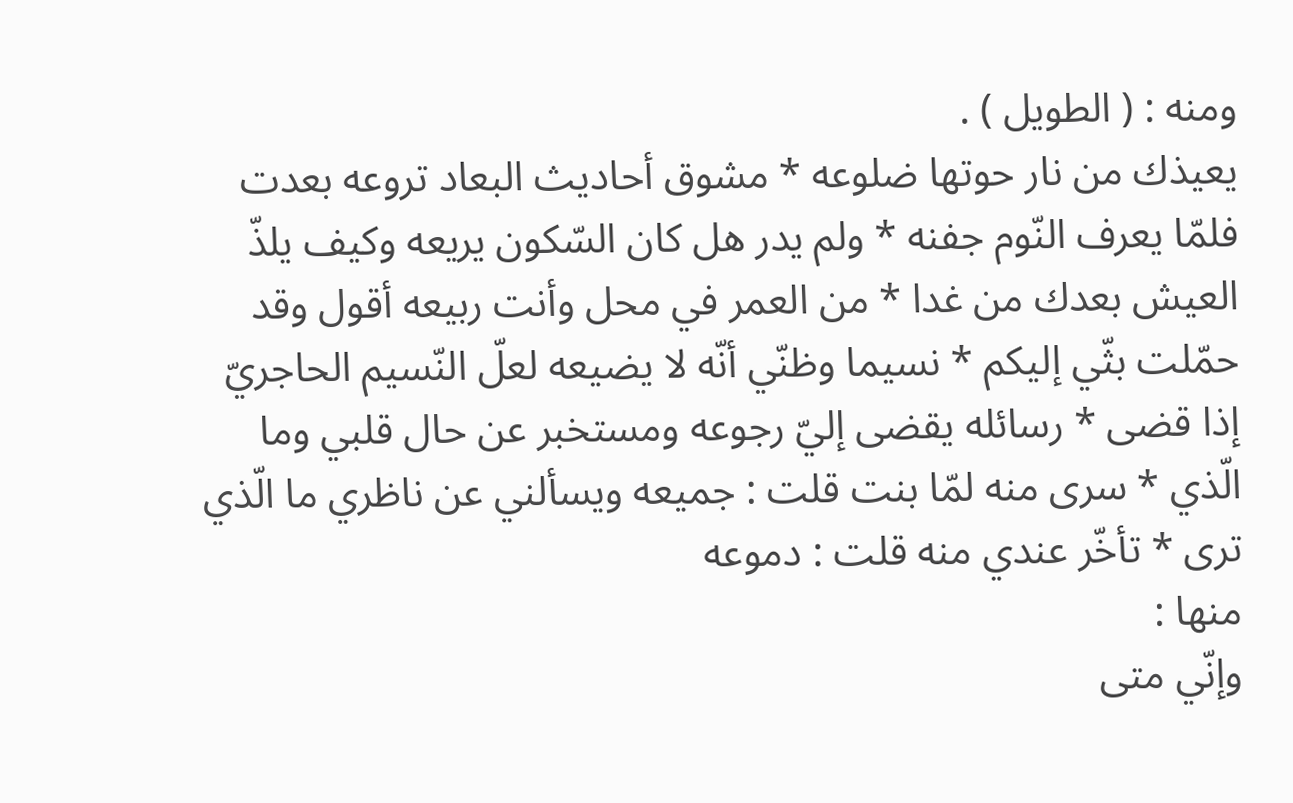ومنه : ( الطويل ) .
يعيذك من نار حوتها ضلوعه * مشوق أحاديث البعاد تروعه بعدت فلمّا يعرف النّوم جفنه * ولم يدر هل كان السّكون يريعه وكيف يلذّ العيش بعدك من غدا * من العمر في محل وأنت ربيعه أقول وقد حمّلت بثّي إليكم * نسيما وظنّي أنّه لا يضيعه لعلّ النّسيم الحاجريّ إذا قضى * رسائله يقضى إليّ رجوعه ومستخبر عن حال قلبي وما الّذي * سرى منه لمّا بنت قلت : جميعه ويسألني عن ناظري ما الّذي ترى * تأخّر عندي منه قلت : دموعه
منها :
وإنّي متى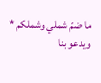ما ضمّ شملي وشملكم * ويدعو بنا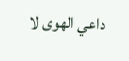داعي الهوى لا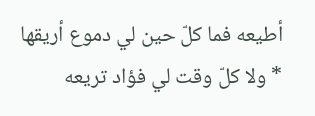أطيعه فما كلّ حين لي دموع أريقها * ولا كلّ وقت لي فؤاد تريعه